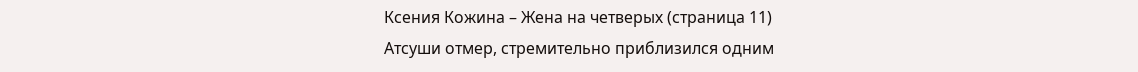Ксения Кожина – Жена на четверых (страница 11)
Атсуши отмер, стремительно приблизился одним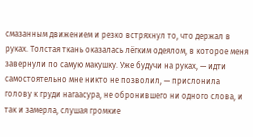смазанным движением и резко встряхнул то, что держал в руках. Толстая ткань оказалась лёгким одеялом, в которое меня завернули по самую макушку. Уже будучи на руках, — идти самостоятельно мне никто не позволил, — прислонила голову к груди нагаасура, не обронившего ни одного слова, и так и замерла, слушая громкие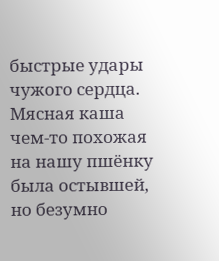быстрые удары чужого сердца.
Мясная каша чем-то похожая на нашу пшёнку была остывшей, но безумно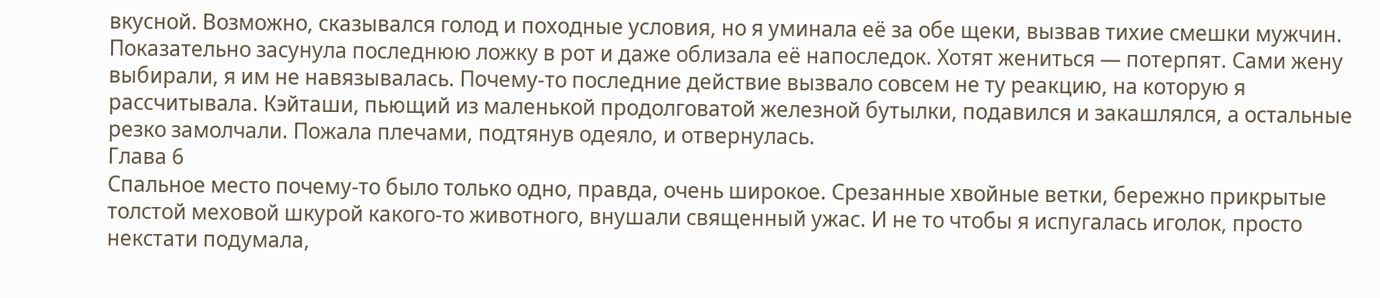вкусной. Возможно, сказывался голод и походные условия, но я уминала её за обе щеки, вызвав тихие смешки мужчин. Показательно засунула последнюю ложку в рот и даже облизала её напоследок. Хотят жениться — потерпят. Сами жену выбирали, я им не навязывалась. Почему-то последние действие вызвало совсем не ту реакцию, на которую я рассчитывала. Кэйташи, пьющий из маленькой продолговатой железной бутылки, подавился и закашлялся, а остальные резко замолчали. Пожала плечами, подтянув одеяло, и отвернулась.
Глава 6
Спальное место почему-то было только одно, правда, очень широкое. Срезанные хвойные ветки, бережно прикрытые толстой меховой шкурой какого-то животного, внушали священный ужас. И не то чтобы я испугалась иголок, просто некстати подумала,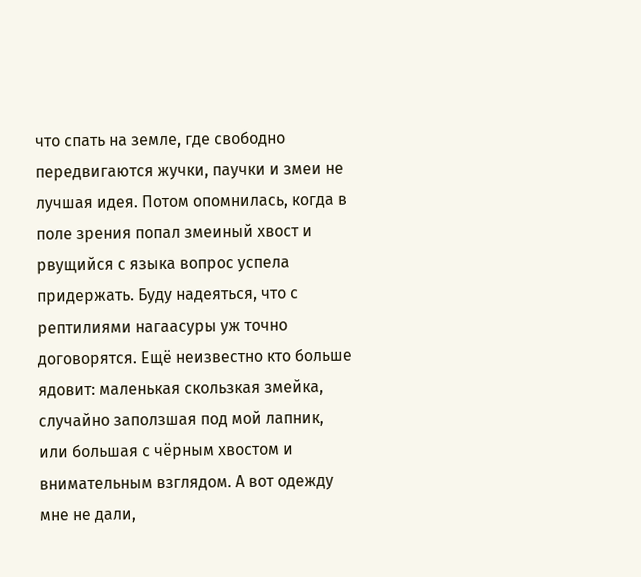что спать на земле, где свободно передвигаются жучки, паучки и змеи не лучшая идея. Потом опомнилась, когда в поле зрения попал змеиный хвост и рвущийся с языка вопрос успела придержать. Буду надеяться, что с рептилиями нагаасуры уж точно договорятся. Ещё неизвестно кто больше ядовит: маленькая скользкая змейка, случайно заползшая под мой лапник, или большая с чёрным хвостом и внимательным взглядом. А вот одежду мне не дали,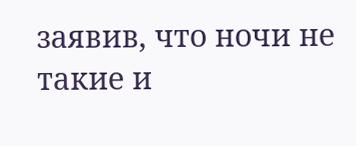заявив, что ночи не такие и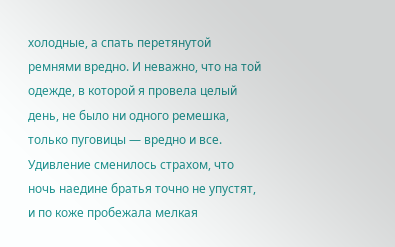холодные, а спать перетянутой ремнями вредно. И неважно, что на той одежде, в которой я провела целый день, не было ни одного ремешка, только пуговицы — вредно и все. Удивление сменилось страхом, что ночь наедине братья точно не упустят, и по коже пробежала мелкая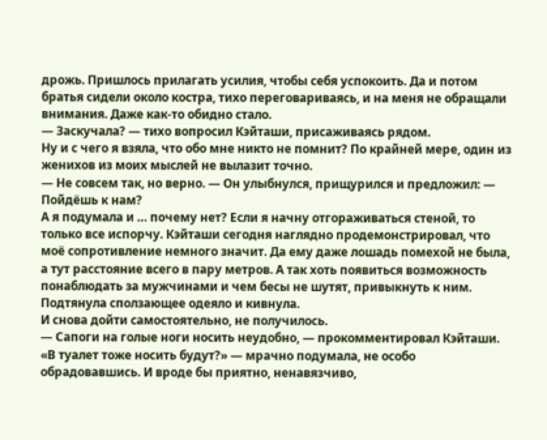дрожь. Пришлось прилагать усилия, чтобы себя успокоить. Да и потом братья сидели около костра, тихо переговариваясь, и на меня не обращали внимания. Даже как-то обидно стало.
— Заскучала? — тихо вопросил Кэйташи, присаживаясь рядом.
Ну и с чего я взяла, что обо мне никто не помнит? По крайней мере, один из женихов из моих мыслей не вылазит точно.
— Не совсем так, но верно. — Он улыбнулся, прищурился и предложил: — Пойдёшь к нам?
А я подумала и … почему нет? Если я начну отгораживаться стеной, то только все испорчу. Кэйташи сегодня наглядно продемонстрировал, что моё сопротивление немного значит. Да ему даже лошадь помехой не была, а тут расстояние всего в пару метров. А так хоть появиться возможность понаблюдать за мужчинами и чем бесы не шутят, привыкнуть к ним. Подтянула сползающее одеяло и кивнула.
И снова дойти самостоятельно, не получилось.
— Сапоги на голые ноги носить неудобно, — прокомментировал Кэйташи.
«В туалет тоже носить будут?» — мрачно подумала, не особо обрадовавшись. И вроде бы приятно, ненавязчиво,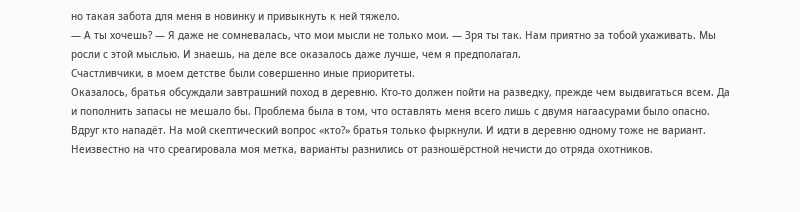но такая забота для меня в новинку и привыкнуть к ней тяжело.
— А ты хочешь? — Я даже не сомневалась, что мои мысли не только мои. — Зря ты так. Нам приятно за тобой ухаживать. Мы росли с этой мыслью. И знаешь, на деле все оказалось даже лучше, чем я предполагал.
Счастливчики, в моем детстве были совершенно иные приоритеты.
Оказалось, братья обсуждали завтрашний поход в деревню. Кто-то должен пойти на разведку, прежде чем выдвигаться всем. Да и пополнить запасы не мешало бы. Проблема была в том, что оставлять меня всего лишь с двумя нагаасурами было опасно. Вдруг кто нападёт. На мой скептический вопрос «кто?» братья только фыркнули. И идти в деревню одному тоже не вариант. Неизвестно на что среагировала моя метка, варианты разнились от разношёрстной нечисти до отряда охотников.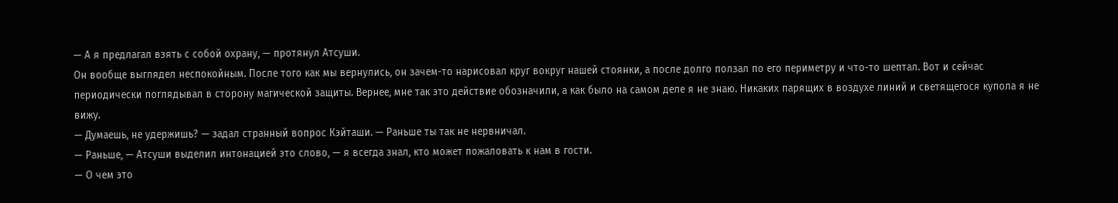— А я предлагал взять с собой охрану, — протянул Атсуши.
Он вообще выглядел неспокойным. После того как мы вернулись, он зачем-то нарисовал круг вокруг нашей стоянки, а после долго ползал по его периметру и что-то шептал. Вот и сейчас периодически поглядывал в сторону магической защиты. Вернее, мне так это действие обозначили, а как было на самом деле я не знаю. Никаких парящих в воздухе линий и светящегося купола я не вижу.
— Думаешь, не удержишь? — задал странный вопрос Кэйташи. — Раньше ты так не нервничал.
— Раньше, — Атсуши выделил интонацией это слово, — я всегда знал, кто может пожаловать к нам в гости.
— О чем это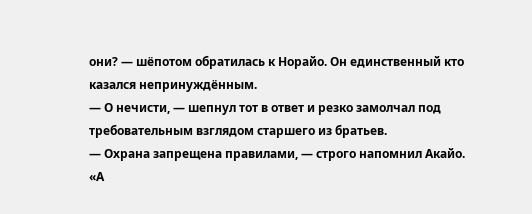они? — шёпотом обратилась к Норайо. Он единственный кто казался непринуждённым.
— О нечисти, — шепнул тот в ответ и резко замолчал под требовательным взглядом старшего из братьев.
— Охрана запрещена правилами, — строго напомнил Акайо.
«А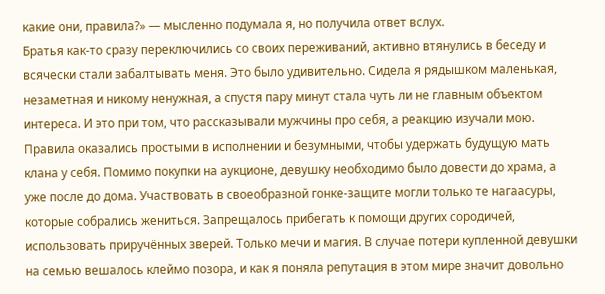какие они, правила?» — мысленно подумала я, но получила ответ вслух.
Братья как-то сразу переключились со своих переживаний, активно втянулись в беседу и всячески стали забалтывать меня. Это было удивительно. Сидела я рядышком маленькая, незаметная и никому ненужная, а спустя пару минут стала чуть ли не главным объектом интереса. И это при том, что рассказывали мужчины про себя, а реакцию изучали мою.
Правила оказались простыми в исполнении и безумными, чтобы удержать будущую мать клана у себя. Помимо покупки на аукционе, девушку необходимо было довести до храма, а уже после до дома. Участвовать в своеобразной гонке-защите могли только те нагаасуры, которые собрались жениться. Запрещалось прибегать к помощи других сородичей, использовать приручённых зверей. Только мечи и магия. В случае потери купленной девушки на семью вешалось клеймо позора, и как я поняла репутация в этом мире значит довольно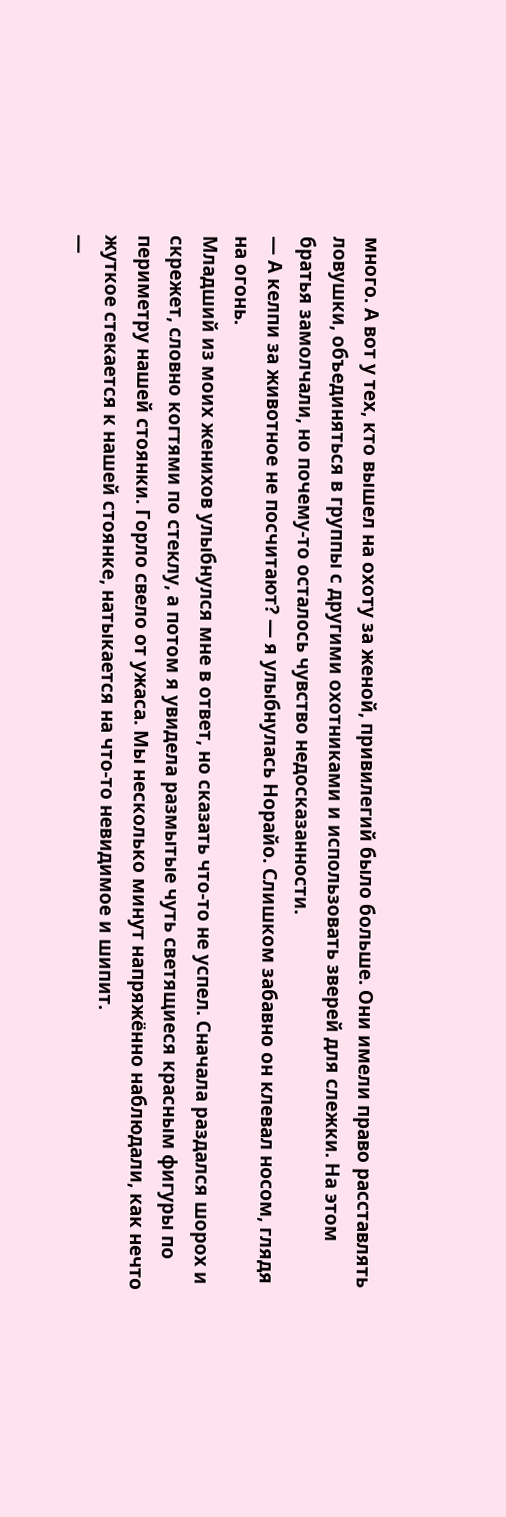много. А вот у тех, кто вышел на охоту за женой, привилегий было больше. Они имели право расставлять ловушки, объединяться в группы с другими охотниками и использовать зверей для слежки. На этом братья замолчали, но почему-то осталось чувство недосказанности.
— А келпи за животное не посчитают? — я улыбнулась Норайо. Слишком забавно он клевал носом, глядя на огонь.
Младший из моих женихов улыбнулся мне в ответ, но сказать что-то не успел. Сначала раздался шорох и скрежет, словно когтями по стеклу, а потом я увидела размытые чуть светящиеся красным фигуры по периметру нашей стоянки. Горло свело от ужаса. Мы несколько минут напряжённо наблюдали, как нечто жуткое стекается к нашей стоянке, натыкается на что-то невидимое и шипит.
—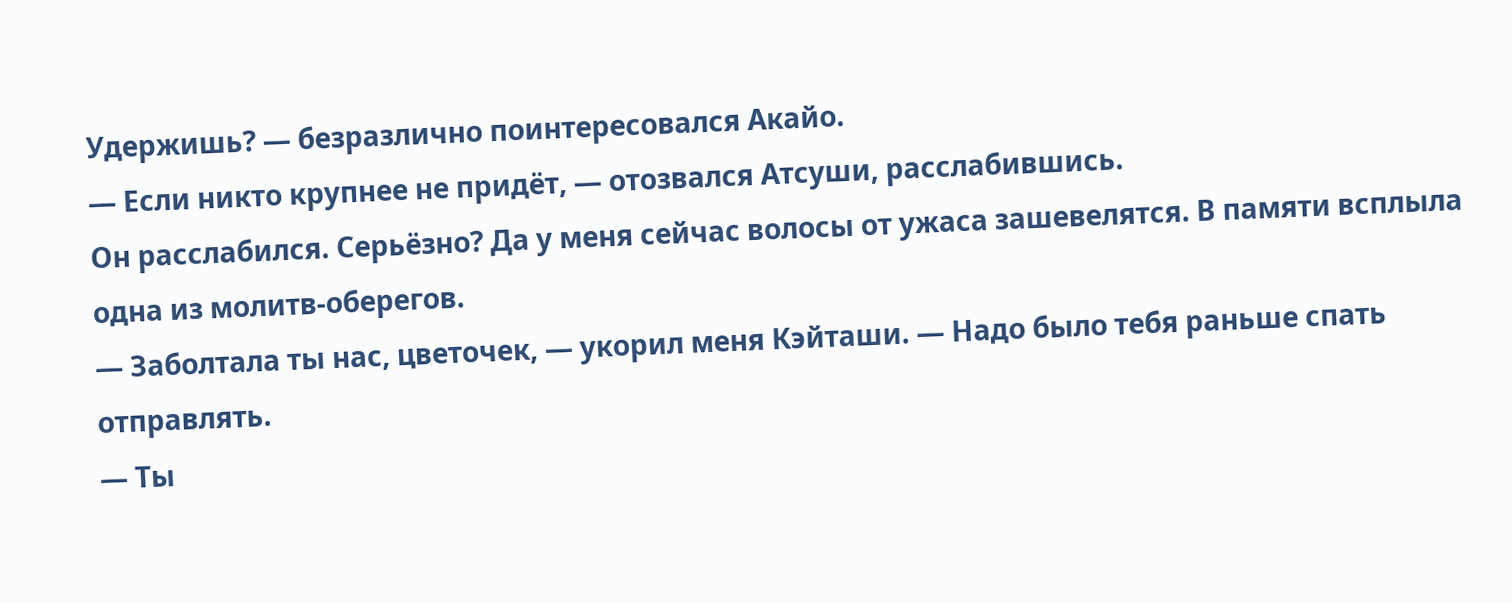Удержишь? — безразлично поинтересовался Акайо.
— Если никто крупнее не придёт, — отозвался Атсуши, расслабившись.
Он расслабился. Серьёзно? Да у меня сейчас волосы от ужаса зашевелятся. В памяти всплыла одна из молитв-оберегов.
— Заболтала ты нас, цветочек, — укорил меня Кэйташи. — Надо было тебя раньше спать отправлять.
— Ты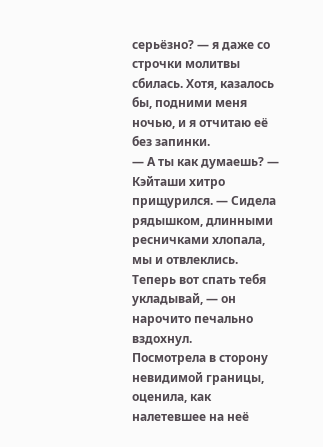серьёзно? — я даже со строчки молитвы сбилась. Хотя, казалось бы, подними меня ночью, и я отчитаю её без запинки.
— А ты как думаешь? — Кэйташи хитро прищурился. — Сидела рядышком, длинными ресничками хлопала, мы и отвлеклись. Теперь вот спать тебя укладывай, — он нарочито печально вздохнул.
Посмотрела в сторону невидимой границы, оценила, как налетевшее на неё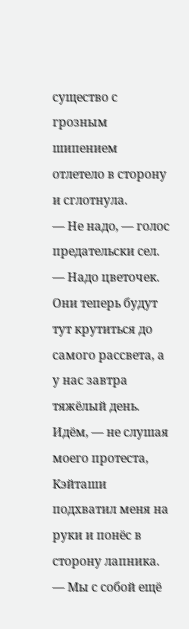существо с грозным шипением отлетело в сторону и сглотнула.
— Не надо, — голос предательски сел.
— Надо цветочек. Они теперь будут тут крутиться до самого рассвета, а у нас завтра тяжёлый день. Идём, — не слушая моего протеста, Кэйташи подхватил меня на руки и понёс в сторону лапника. — Мы с собой ещё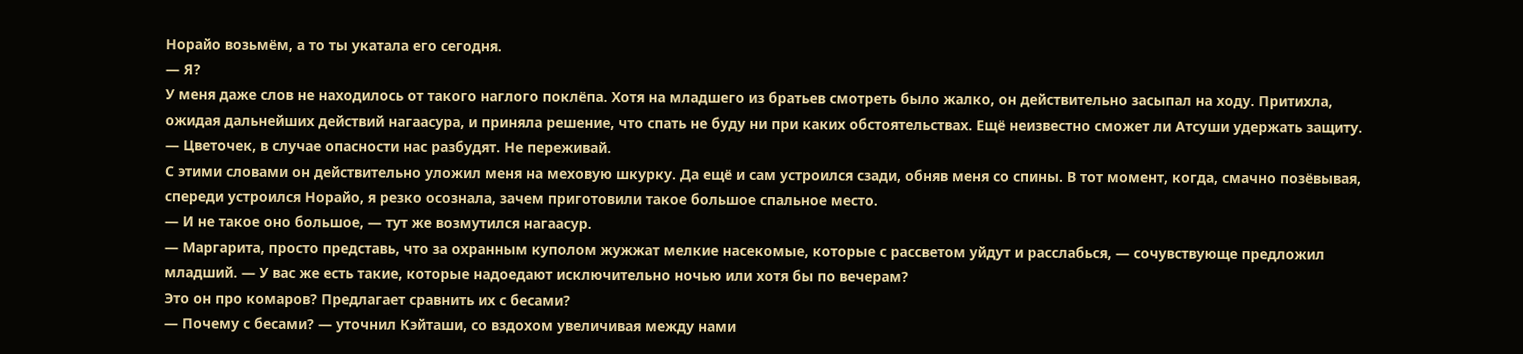Норайо возьмём, а то ты укатала его сегодня.
— Я?
У меня даже слов не находилось от такого наглого поклёпа. Хотя на младшего из братьев смотреть было жалко, он действительно засыпал на ходу. Притихла, ожидая дальнейших действий нагаасура, и приняла решение, что спать не буду ни при каких обстоятельствах. Ещё неизвестно сможет ли Атсуши удержать защиту.
— Цветочек, в случае опасности нас разбудят. Не переживай.
С этими словами он действительно уложил меня на меховую шкурку. Да ещё и сам устроился сзади, обняв меня со спины. В тот момент, когда, смачно позёвывая, спереди устроился Норайо, я резко осознала, зачем приготовили такое большое спальное место.
— И не такое оно большое, — тут же возмутился нагаасур.
— Маргарита, просто представь, что за охранным куполом жужжат мелкие насекомые, которые с рассветом уйдут и расслабься, — сочувствующе предложил младший. — У вас же есть такие, которые надоедают исключительно ночью или хотя бы по вечерам?
Это он про комаров? Предлагает сравнить их с бесами?
— Почему с бесами? — уточнил Кэйташи, со вздохом увеличивая между нами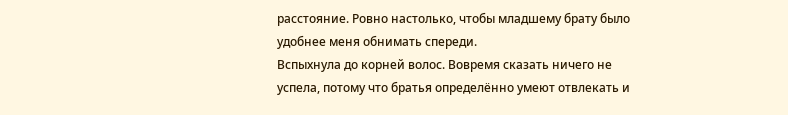расстояние. Ровно настолько, чтобы младшему брату было удобнее меня обнимать спереди.
Вспыхнула до корней волос. Вовремя сказать ничего не успела, потому что братья определённо умеют отвлекать и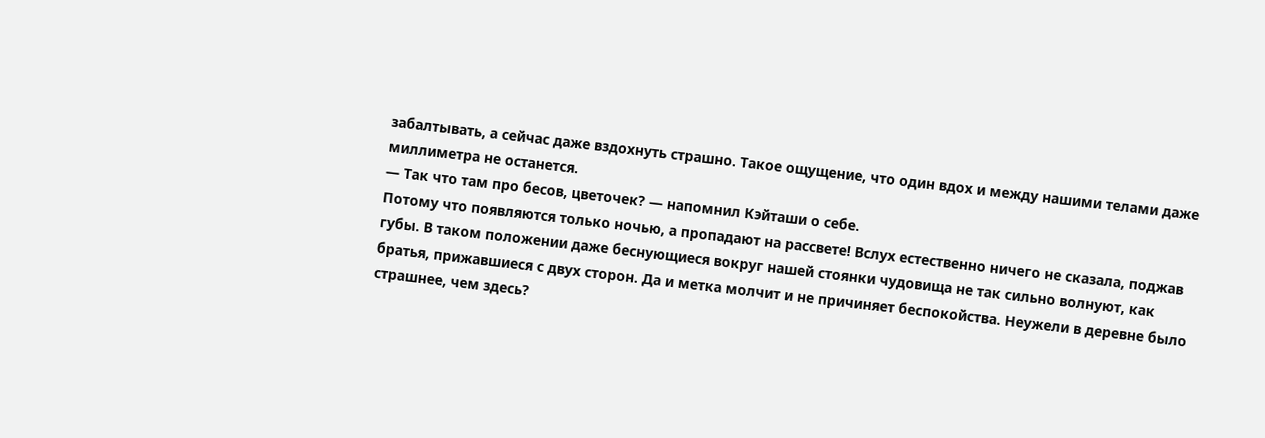забалтывать, а сейчас даже вздохнуть страшно. Такое ощущение, что один вдох и между нашими телами даже миллиметра не останется.
— Так что там про бесов, цветочек? — напомнил Кэйташи о себе.
Потому что появляются только ночью, а пропадают на рассвете! Вслух естественно ничего не сказала, поджав губы. В таком положении даже беснующиеся вокруг нашей стоянки чудовища не так сильно волнуют, как братья, прижавшиеся с двух сторон. Да и метка молчит и не причиняет беспокойства. Неужели в деревне было страшнее, чем здесь?